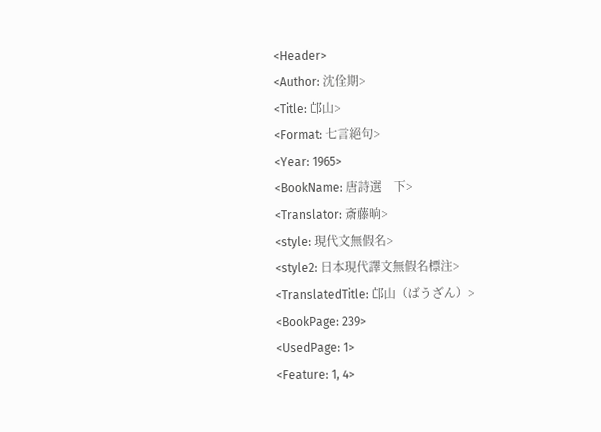<Header>
<Author: 沈佺期>
<Title: 邙山>
<Format: 七言絕句>
<Year: 1965>
<BookName: 唐詩選　下>
<Translator: 斎藤晌>
<style: 現代文無假名>
<style2: 日本現代譯文無假名標注>
<TranslatedTitle: 邙山（ばうざん）>
<BookPage: 239>
<UsedPage: 1>
<Feature: 1, 4>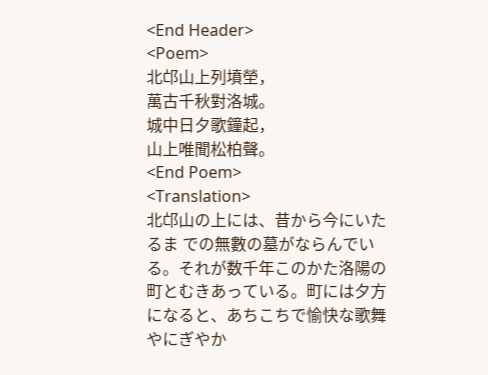<End Header>
<Poem>
北邙山上列墳塋，
萬古千秋對洛城。
城中日夕歌鐘起，
山上唯聞松柏聲。
<End Poem>
<Translation>
北邙山の上には、昔から今にいたるま での無數の墓がならんでいる。それが数千年このかた洛陽の町とむきあっている。町には夕方になると、あちこちで愉快な歌舞やにぎやか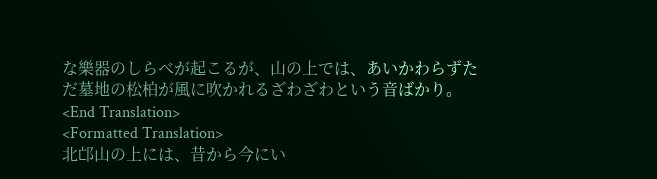な樂器のしらべが起こるが、山の上では、あいかわらずただ墓地の松柏が風に吹かれるざわざわという音ばかり。
<End Translation>
<Formatted Translation>
北邙山の上には、昔から今にい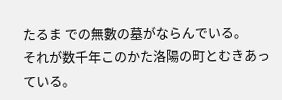たるま での無數の墓がならんでいる。
それが数千年このかた洛陽の町とむきあっている。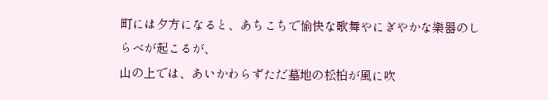町には夕方になると、あちこちで愉快な歌舞やにぎやかな樂器のしらべが起こるが、
山の上では、あいかわらずただ墓地の松柏が風に吹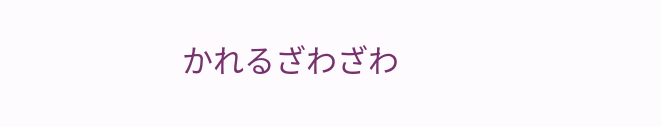かれるざわざわ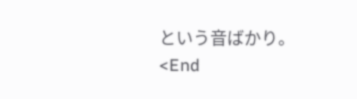という音ばかり。
<End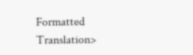Formatted Translation>